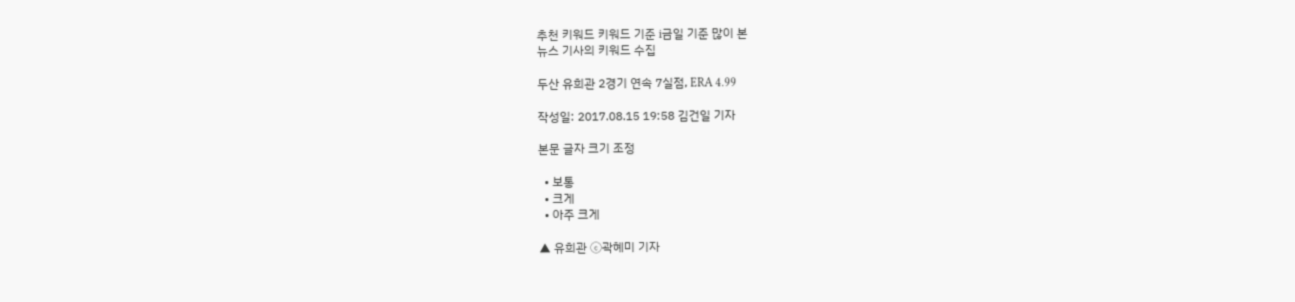추천 키워드 키워드 기준 i금일 기준 많이 본
뉴스 기사의 키워드 수집

두산 유희관 2경기 연속 7실점, ERA 4.99

작성일: 2017.08.15 19:58 김건일 기자

본문 글자 크기 조정

  • 보통
  • 크게
  • 아주 크게

▲ 유희관 ⓒ곽혜미 기자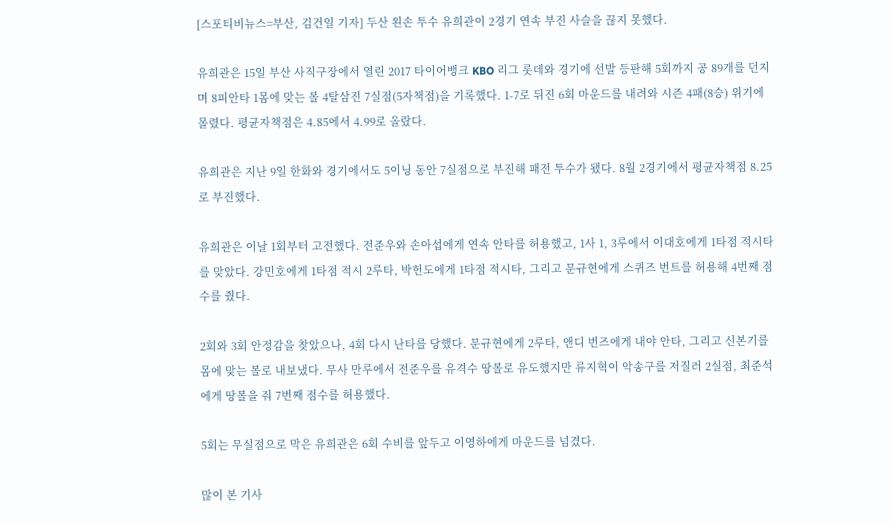[스포티비뉴스=부산, 김건일 기자] 두산 왼손 투수 유희관이 2경기 연속 부진 사슬을 끊지 못했다.

유희관은 15일 부산 사직구장에서 열린 2017 타이어뱅크 KBO 리그 롯데와 경기에 선발 등판해 5회까지 공 89개를 던지며 8피안타 1몸에 맞는 볼 4탈삼진 7실점(5자책점)을 기록했다. 1-7로 뒤진 6회 마운드를 내려와 시즌 4패(8승) 위기에 몰렸다. 평균자책점은 4.85에서 4.99로 올랐다.

유희관은 지난 9일 한화와 경기에서도 5이닝 동안 7실점으로 부진해 패전 투수가 됐다. 8월 2경기에서 평균자책점 8.25로 부진했다.

유희관은 이날 1회부터 고전했다. 전준우와 손아섭에게 연속 안타를 허용했고, 1사 1, 3루에서 이대호에게 1타점 적시타를 맞았다. 강민호에게 1타점 적시 2루타, 박헌도에게 1타점 적시타, 그리고 문규현에게 스퀴즈 번트를 허용해 4번째 점수를 줬다.

2회와 3회 안정감을 찾았으나, 4회 다시 난타를 당했다. 문규현에게 2루타, 앤디 번즈에게 내야 안타, 그리고 신본기를 몸에 맞는 볼로 내보냈다. 무사 만루에서 전준우를 유격수 땅볼로 유도했지만 류지혁이 악송구를 저질러 2실점, 최준석에게 땅볼을 줘 7번째 점수를 허용했다.

5회는 무실점으로 막은 유희관은 6회 수비를 앞두고 이영하에게 마운드를 넘겼다.

많이 본 기사